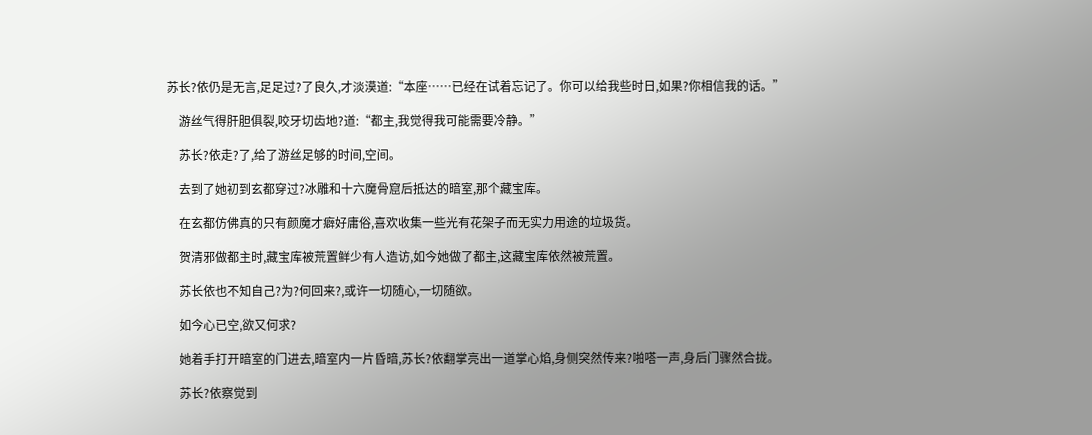苏长?依仍是无言,足足过?了良久,才淡漠道:“本座……已经在试着忘记了。你可以给我些时日,如果?你相信我的话。”

    游丝气得肝胆俱裂,咬牙切齿地?道:“都主,我觉得我可能需要冷静。”

    苏长?依走?了,给了游丝足够的时间,空间。

    去到了她初到玄都穿过?冰雕和十六魔骨窟后抵达的暗室,那个藏宝库。

    在玄都仿佛真的只有颜魔才癖好庸俗,喜欢收集一些光有花架子而无实力用途的垃圾货。

    贺清邪做都主时,藏宝库被荒置鲜少有人造访,如今她做了都主,这藏宝库依然被荒置。

    苏长依也不知自己?为?何回来?,或许一切随心,一切随欲。

    如今心已空,欲又何求?

    她着手打开暗室的门进去,暗室内一片昏暗,苏长?依翻掌亮出一道掌心焰,身侧突然传来?啪嗒一声,身后门骤然合拢。

    苏长?依察觉到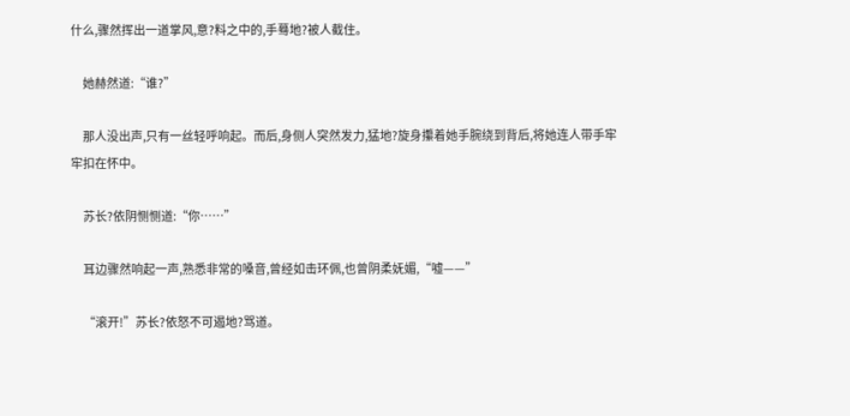什么,骤然挥出一道掌风,意?料之中的,手蓦地?被人截住。

    她赫然道:“谁?”

    那人没出声,只有一丝轻呼响起。而后,身侧人突然发力,猛地?旋身攥着她手腕绕到背后,将她连人带手牢牢扣在怀中。

    苏长?依阴恻恻道:“你……”

    耳边骤然响起一声,熟悉非常的嗓音,曾经如击环佩,也曾阴柔妩媚,“嘘——”

    “滚开!”苏长?依怒不可遏地?骂道。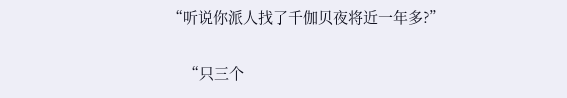“听说你派人找了千伽贝夜将近一年多?”

    “只三个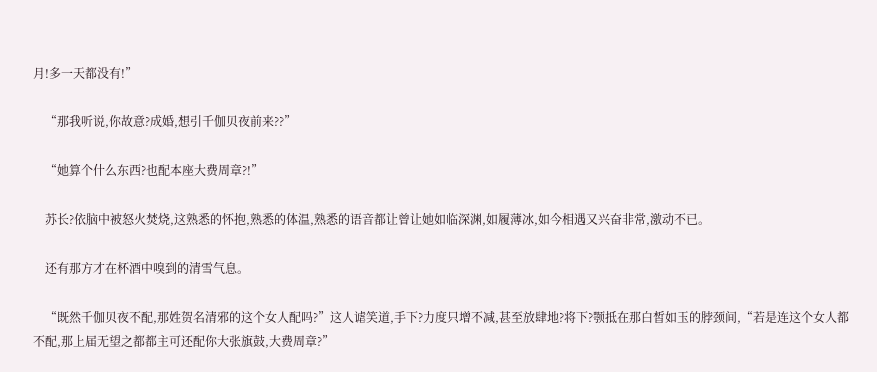月!多一天都没有!”

    “那我听说,你故意?成婚,想引千伽贝夜前来??”

    “她算个什么东西?也配本座大费周章?!”

    苏长?依脑中被怒火焚烧,这熟悉的怀抱,熟悉的体温,熟悉的语音都让曾让她如临深渊,如履薄冰,如今相遇又兴奋非常,激动不已。

    还有那方才在杯酒中嗅到的清雪气息。

    “既然千伽贝夜不配,那姓贺名清邪的这个女人配吗?”这人谑笑道,手下?力度只增不减,甚至放肆地?将下?颚抵在那白皙如玉的脖颈间,“若是连这个女人都不配,那上届无望之都都主可还配你大张旗鼓,大费周章?”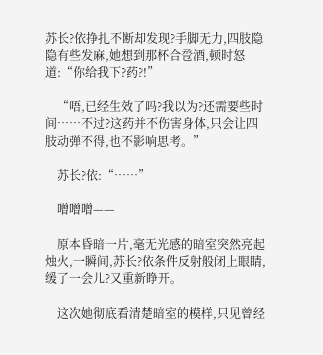苏长?依挣扎不断却发现?手脚无力,四肢隐隐有些发麻,她想到那杯合卺酒,顿时怒道:“你给我下?药?!”

    “唔,已经生效了吗?我以为?还需要些时间……不过?这药并不伤害身体,只会让四肢动弹不得,也不影响思考。”

    苏长?依:“……”

    噌噌噌——

    原本昏暗一片,毫无光感的暗室突然亮起烛火,一瞬间,苏长?依条件反射般闭上眼睛,缓了一会儿?又重新睁开。

    这次她彻底看清楚暗室的模样,只见曾经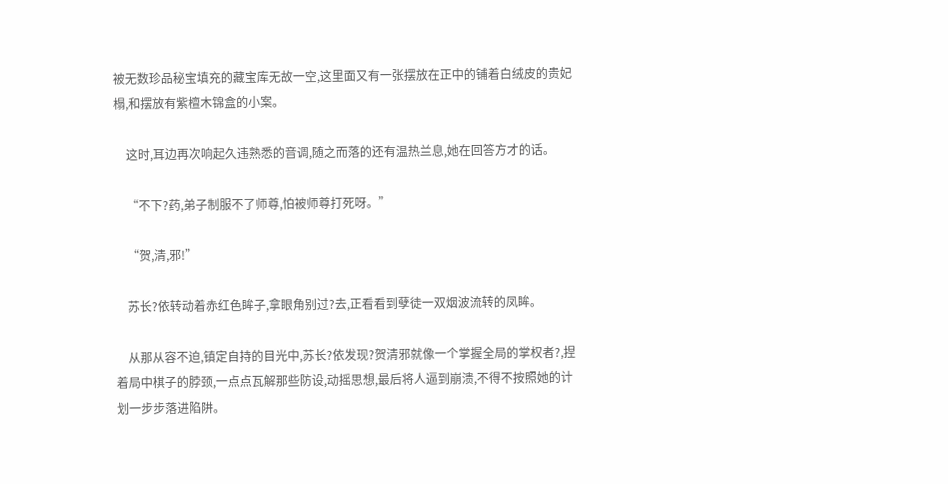被无数珍品秘宝填充的藏宝库无故一空,这里面又有一张摆放在正中的铺着白绒皮的贵妃榻,和摆放有紫檀木锦盒的小案。

    这时,耳边再次响起久违熟悉的音调,随之而落的还有温热兰息,她在回答方才的话。

    “不下?药,弟子制服不了师尊,怕被师尊打死呀。”

    “贺,清,邪!”

    苏长?依转动着赤红色眸子,拿眼角别过?去,正看看到孽徒一双烟波流转的凤眸。

    从那从容不迫,镇定自持的目光中,苏长?依发现?贺清邪就像一个掌握全局的掌权者?,捏着局中棋子的脖颈,一点点瓦解那些防设,动摇思想,最后将人逼到崩溃,不得不按照她的计划一步步落进陷阱。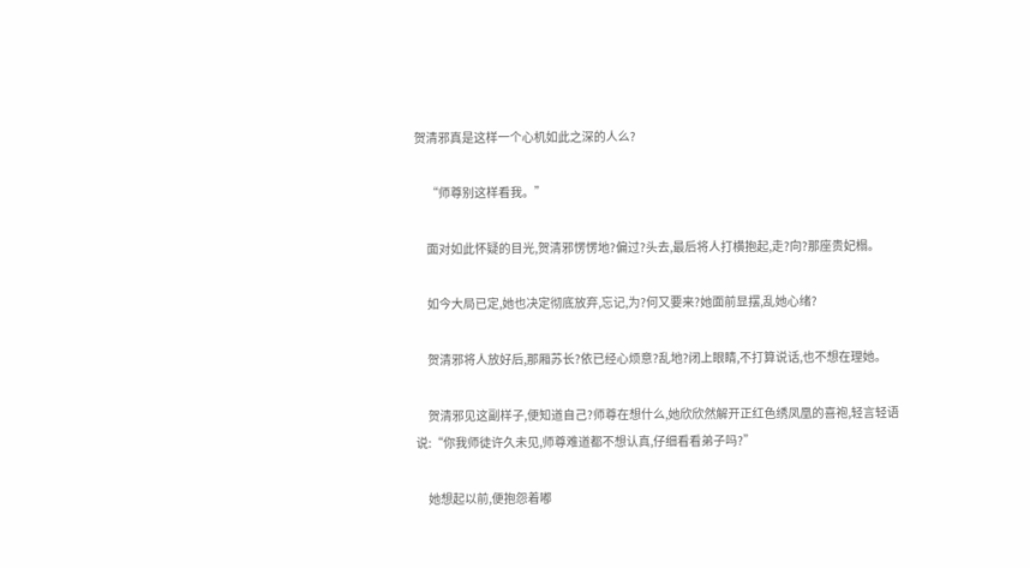贺清邪真是这样一个心机如此之深的人么?

    “师尊别这样看我。”

    面对如此怀疑的目光,贺清邪愣愣地?偏过?头去,最后将人打横抱起,走?向?那座贵妃榻。

    如今大局已定,她也决定彻底放弃,忘记,为?何又要来?她面前显摆,乱她心绪?

    贺清邪将人放好后,那厢苏长?依已经心烦意?乱地?闭上眼睛,不打算说话,也不想在理她。

    贺清邪见这副样子,便知道自己?师尊在想什么,她欣欣然解开正红色绣凤凰的喜袍,轻言轻语说:“你我师徒许久未见,师尊难道都不想认真,仔细看看弟子吗?”

    她想起以前,便抱怨着嘟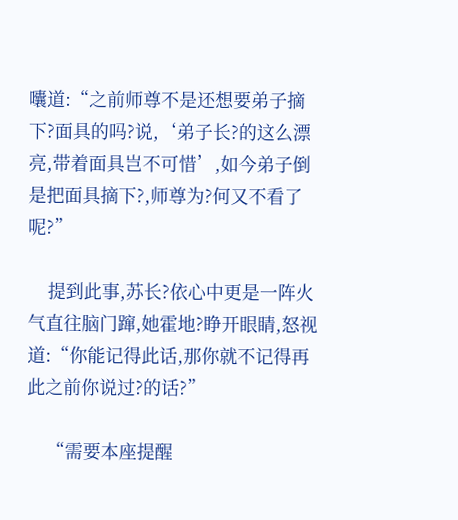囔道:“之前师尊不是还想要弟子摘下?面具的吗?说,‘弟子长?的这么漂亮,带着面具岂不可惜’,如今弟子倒是把面具摘下?,师尊为?何又不看了呢?”

    提到此事,苏长?依心中更是一阵火气直往脑门蹿,她霍地?睁开眼睛,怒视道:“你能记得此话,那你就不记得再此之前你说过?的话?”

    “需要本座提醒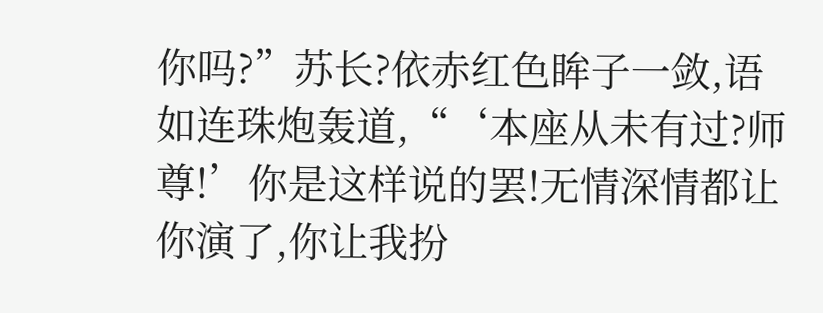你吗?”苏长?依赤红色眸子一敛,语如连珠炮轰道,“‘本座从未有过?师尊!’你是这样说的罢!无情深情都让你演了,你让我扮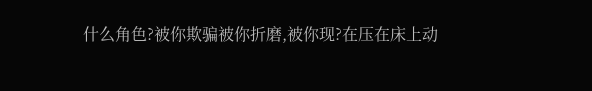什么角色?被你欺骗被你折磨,被你现?在压在床上动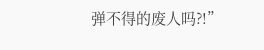弹不得的废人吗?!”